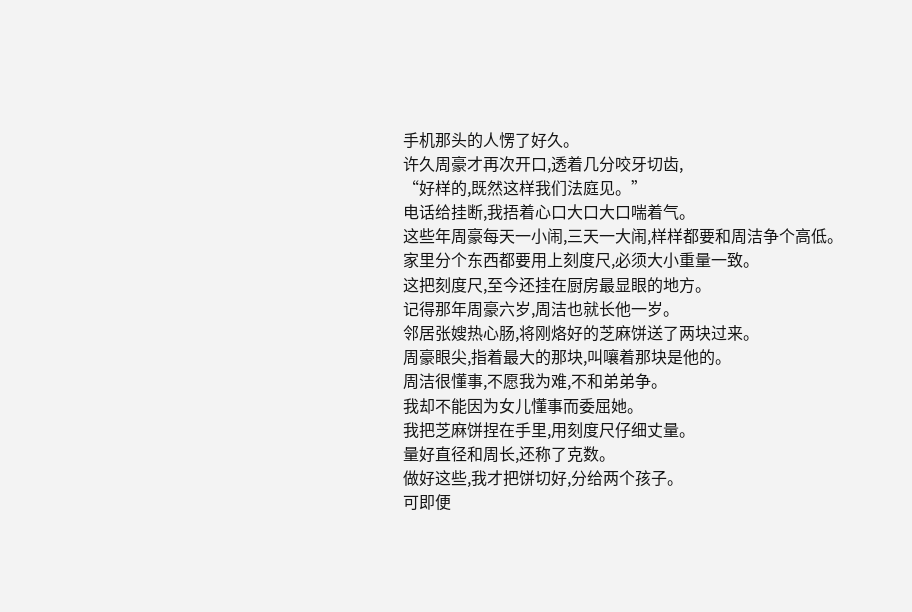手机那头的人愣了好久。
许久周豪才再次开口,透着几分咬牙切齿,
“好样的,既然这样我们法庭见。”
电话给挂断,我捂着心口大口大口喘着气。
这些年周豪每天一小闹,三天一大闹,样样都要和周洁争个高低。
家里分个东西都要用上刻度尺,必须大小重量一致。
这把刻度尺,至今还挂在厨房最显眼的地方。
记得那年周豪六岁,周洁也就长他一岁。
邻居张嫂热心肠,将刚烙好的芝麻饼送了两块过来。
周豪眼尖,指着最大的那块,叫嚷着那块是他的。
周洁很懂事,不愿我为难,不和弟弟争。
我却不能因为女儿懂事而委屈她。
我把芝麻饼捏在手里,用刻度尺仔细丈量。
量好直径和周长,还称了克数。
做好这些,我才把饼切好,分给两个孩子。
可即便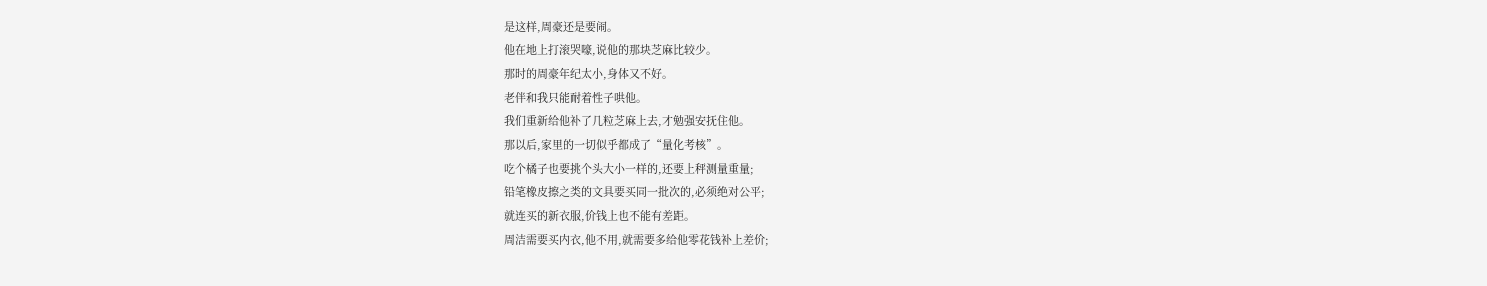是这样,周豪还是要闹。
他在地上打滚哭嚎,说他的那块芝麻比较少。
那时的周豪年纪太小,身体又不好。
老伴和我只能耐着性子哄他。
我们重新给他补了几粒芝麻上去,才勉强安抚住他。
那以后,家里的一切似乎都成了“量化考核”。
吃个橘子也要挑个头大小一样的,还要上秤测量重量;
铅笔橡皮擦之类的文具要买同一批次的,必须绝对公平;
就连买的新衣服,价钱上也不能有差距。
周洁需要买内衣,他不用,就需要多给他零花钱补上差价;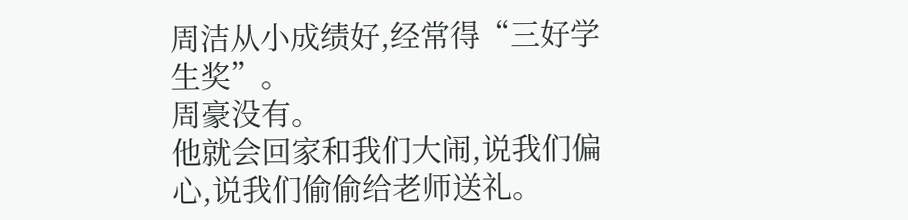周洁从小成绩好,经常得“三好学生奖”。
周豪没有。
他就会回家和我们大闹,说我们偏心,说我们偷偷给老师送礼。